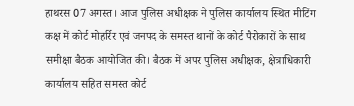हाथरस 07 अगस्त। आज पुलिस अधीक्षक ने पुलिस कार्यालय स्थित मीटिंग कक्ष में कोर्ट मोहर्रिर एवं जनपद के समस्त थानों के कोर्ट पैरोकारों के साथ समीक्षा बैठक आयोजित की। बैठक में अपर पुलिस अधीक्षक, क्षेत्राधिकारी कार्यालय सहित समस्त कोर्ट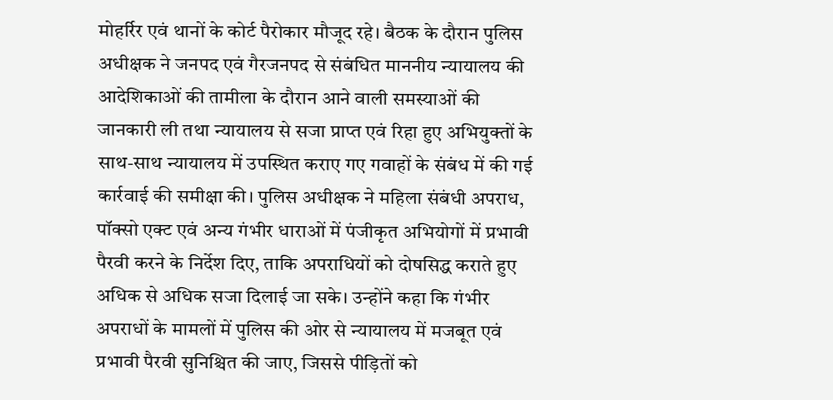मोहर्रिर एवं थानों के कोर्ट पैरोकार मौजूद रहे। बैठक के दौरान पुलिस अधीक्षक ने जनपद एवं गैरजनपद से संबंधित माननीय न्यायालय की आदेशिकाओं की तामीला के दौरान आने वाली समस्याओं की जानकारी ली तथा न्यायालय से सजा प्राप्त एवं रिहा हुए अभियुक्तों के साथ-साथ न्यायालय में उपस्थित कराए गए गवाहों के संबंध में की गई कार्रवाई की समीक्षा की। पुलिस अधीक्षक ने महिला संबंधी अपराध, पॉक्सो एक्ट एवं अन्य गंभीर धाराओं में पंजीकृत अभियोगों में प्रभावी पैरवी करने के निर्देश दिए, ताकि अपराधियों को दोषसिद्ध कराते हुए अधिक से अधिक सजा दिलाई जा सके। उन्होंने कहा कि गंभीर अपराधों के मामलों में पुलिस की ओर से न्यायालय में मजबूत एवं प्रभावी पैरवी सुनिश्चित की जाए, जिससे पीड़ितों को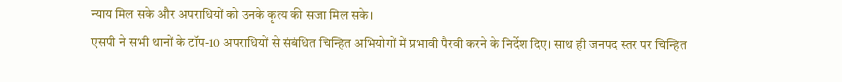न्याय मिल सके और अपराधियों को उनके कृत्य की सजा मिल सके।
एसपी ने सभी थानों के टॉप-10 अपराधियों से संबंधित चिन्हित अभियोगों में प्रभावी पैरवी करने के निर्देश दिए। साथ ही जनपद स्तर पर चिन्हित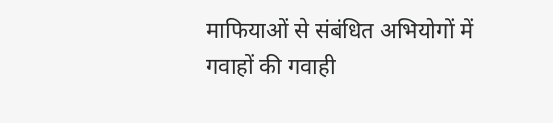माफियाओं से संबंधित अभियोगों में गवाहों की गवाही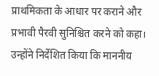प्राथमिकता के आधार पर कराने और प्रभावी पैरवी सुनिश्चित करने को कहा। उन्होंने निर्देशित किया कि माननीय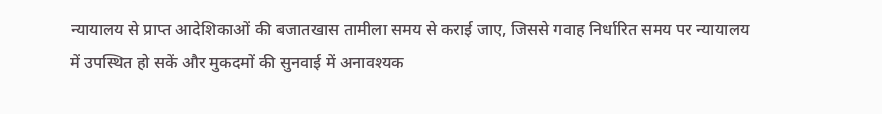न्यायालय से प्राप्त आदेशिकाओं की बजातखास तामीला समय से कराई जाए, जिससे गवाह निर्धारित समय पर न्यायालय में उपस्थित हो सकें और मुकदमों की सुनवाई में अनावश्यक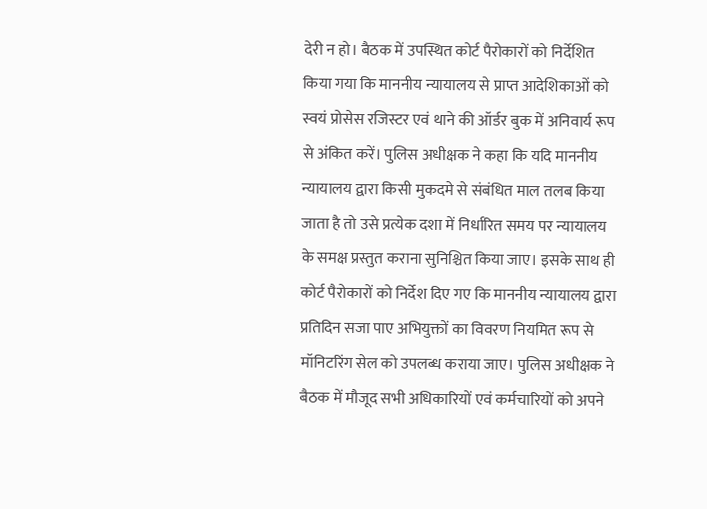देरी न हो। बैठक में उपस्थित कोर्ट पैरोकारों को निर्देशित किया गया कि माननीय न्यायालय से प्राप्त आदेशिकाओं को स्वयं प्रोसेस रजिस्टर एवं थाने की ऑर्डर बुक में अनिवार्य रूप से अंकित करें। पुलिस अधीक्षक ने कहा कि यदि माननीय न्यायालय द्वारा किसी मुकदमे से संबंधित माल तलब किया जाता है तो उसे प्रत्येक दशा में निर्धारित समय पर न्यायालय के समक्ष प्रस्तुत कराना सुनिश्चित किया जाए। इसके साथ ही कोर्ट पैरोकारों को निर्देश दिए गए कि माननीय न्यायालय द्वारा प्रतिदिन सजा पाए अभियुक्तों का विवरण नियमित रूप से मॉनिटरिंग सेल को उपलब्ध कराया जाए। पुलिस अधीक्षक ने बैठक में मौजूद सभी अधिकारियों एवं कर्मचारियों को अपने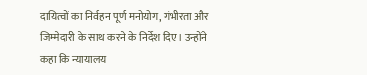दायित्वों का निर्वहन पूर्ण मनोयोग, गंभीरता और जिम्मेदारी के साथ करने के निर्देश दिए। उन्होंने कहा कि न्यायालय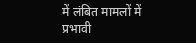में लंबित मामलों में प्रभावी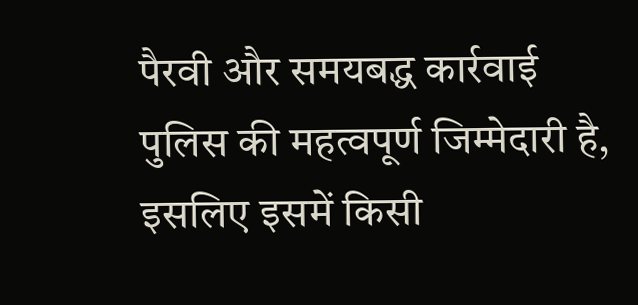पैरवी और समयबद्ध कार्रवाई पुलिस की महत्वपूर्ण जिम्मेदारी है, इसलिए इसमें किसी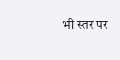भी स्तर पर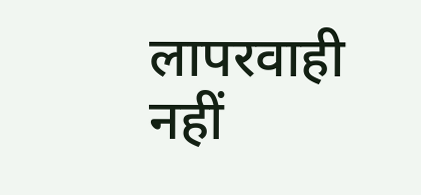लापरवाही नहीं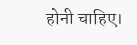होनी चाहिए।